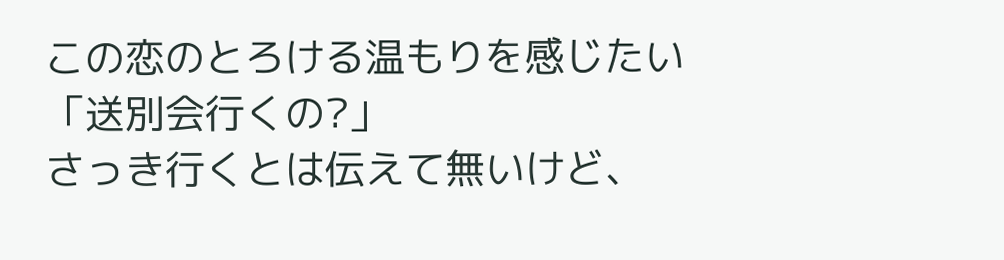この恋のとろける温もりを感じたい
「送別会行くの?」
さっき行くとは伝えて無いけど、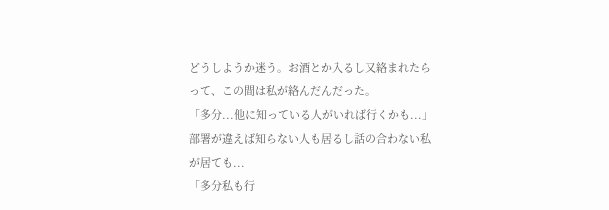どうしようか迷う。お酒とか入るし又絡まれたらって、この間は私が絡んだんだった。
「多分...他に知っている人がいれば行くかも...」
部署が違えば知らない人も居るし話の合わない私が居ても...
「多分私も行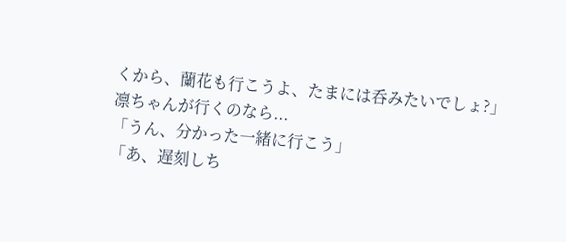くから、蘭花も行こうよ、たまには呑みたいでしょ?」
凛ちゃんが行くのなら...
「うん、分かった一緒に行こう」
「あ、遅刻しち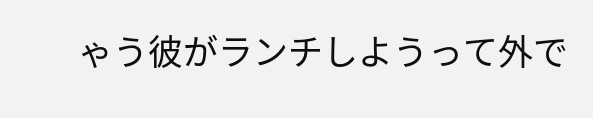ゃう彼がランチしようって外で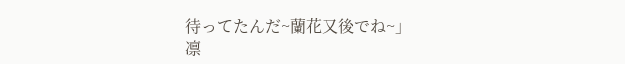待ってたんだ~蘭花又後でね~」
凛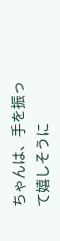ちゃんは、手を振って嬉しそうに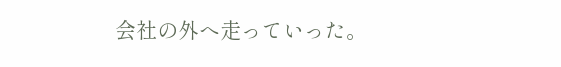会社の外へ走っていった。